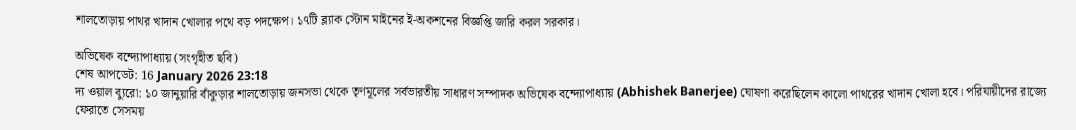শালতোড়ায় পাথর খাদান খোলার পথে বড় পদক্ষেপ। ১৭টি ব্ল্যাক স্টোন মাইনের ই-অকশনের বিজ্ঞপ্তি জারি করল সরকার।

অভিষেক বন্দ্যোপাধ্যায় (সংগৃহীত ছবি)
শেষ আপডেট: 16 January 2026 23:18
দ্য ওয়াল ব্যুরো: ১০ জানুয়ারি বাঁকুড়ার শালতোড়ায় জনসভা থেকে তৃণমূলের সর্বভারতীয় সাধারণ সম্পাদক অভিষেক বন্দ্যোপাধ্যায় (Abhishek Banerjee) ঘোষণা করেছিলেন কালো পাথরের খাদান খোলা হবে। পরিযায়ীদের রাজ্যে ফেরাতে সেসময়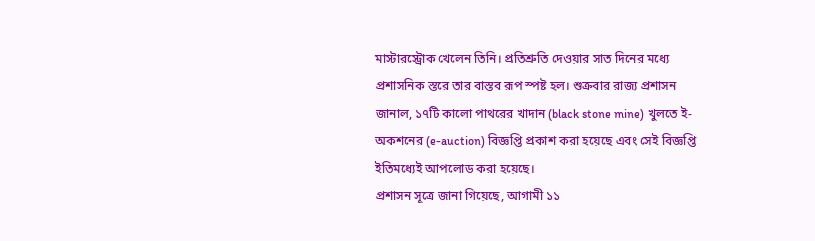মাস্টারস্ট্রোক খেলেন তিনি। প্রতিশ্রুতি দেওয়ার সাত দিনের মধ্যে প্রশাসনিক স্তরে তার বাস্তব রূপ স্পষ্ট হল। শুক্রবার রাজ্য প্রশাসন জানাল, ১৭টি কালো পাথরের খাদান (black stone mine) খুলতে ই-অকশনের (e-auction) বিজ্ঞপ্তি প্রকাশ করা হয়েছে এবং সেই বিজ্ঞপ্তি ইতিমধ্যেই আপলোড করা হয়েছে।
প্রশাসন সূত্রে জানা গিয়েছে, আগামী ১১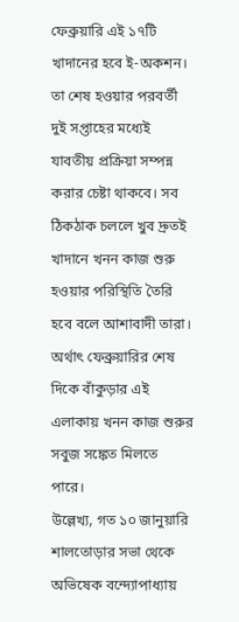ফেব্রুয়ারি এই ১৭টি খাদানের হবে ই-অকশন। তা শেষ হওয়ার পরবর্তী দুই সপ্তাহের মধ্যেই যাবতীয় প্রক্রিয়া সম্পন্ন করার চেষ্টা থাকবে। সব ঠিকঠাক চললে খুব দ্রুতই খাদানে খনন কাজ শুরু হওয়ার পরিস্থিতি তৈরি হবে বলে আশাবাদী তারা। অর্থাৎ ফেব্রুয়ারির শেষ দিকে বাঁকুড়ার এই এলাকায় খনন কাজ শুরুর সবুজ সঙ্কেত মিলতে পারে।
উল্লেখ্য, গত ১০ জানুয়ারি শালতোড়ার সভা থেকে অভিষেক বন্দ্যোপাধ্যায়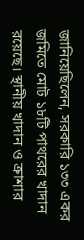জানিয়েছিলেন, সরকারি ১৩৩ একর জমিতে মোট ১৮টি পাথরের খাদান রয়েছে। স্থানীয় খাদান ও ক্রাশার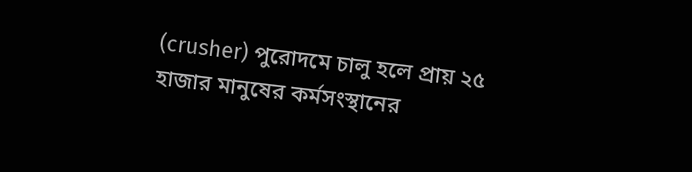(crusher) পুরোদমে চালু হলে প্রায় ২৫ হাজার মানুষের কর্মসংস্থানের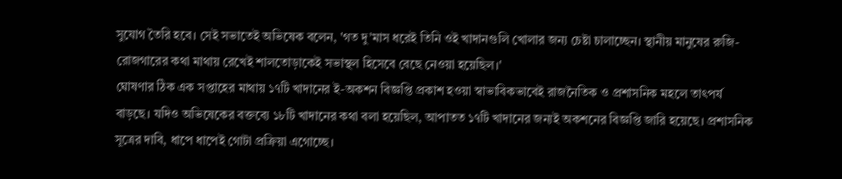সুযোগ তৈরি হবে। সেই সভাতেই অভিষেক বলেন, 'গত দু’মাস ধরেই তিনি ওই খাদানগুলি খোলার জন্য চেষ্টা চালাচ্ছেন। স্থানীয় মানুষের রুজি-রোজগারের কথা মাথায় রেখেই শালতোড়াকেই সভাস্থল হিসেবে বেছে নেওয়া হয়েছিল।'
ঘোষণার ঠিক এক সপ্তাহের মাথায় ১৭টি খাদানের ই-অকশন বিজ্ঞপ্তি প্রকাশ হওয়া স্বাভাবিকভাবেই রাজনৈতিক ও প্রশাসনিক মহলে তাৎপর্য বাড়ছে। যদিও অভিষেকের বক্তব্যে ১৮টি খাদানের কথা বলা হয়েছিল, আপাতত ১৭টি খাদানের জন্যই অকশনের বিজ্ঞপ্তি জারি হয়েছে। প্রশাসনিক সূত্রের দাবি, ধাপে ধাপেই গোটা প্রক্রিয়া এগোচ্ছে।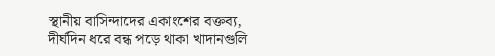স্থানীয় বাসিন্দাদের একাংশের বক্তব্য, দীর্ঘদিন ধরে বন্ধ পড়ে থাকা খাদানগুলি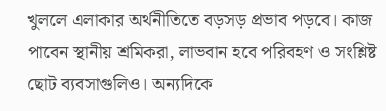খুললে এলাকার অর্থনীতিতে বড়সড় প্রভাব পড়বে। কাজ পাবেন স্থানীয় শ্রমিকরা, লাভবান হবে পরিবহণ ও সংশ্লিষ্ট ছোট ব্যবসাগুলিও। অন্যদিকে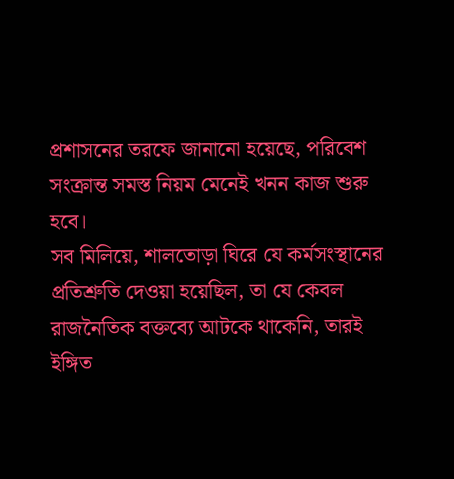প্রশাসনের তরফে জানানো হয়েছে, পরিবেশ সংক্রান্ত সমস্ত নিয়ম মেনেই খনন কাজ শুরু হবে।
সব মিলিয়ে, শালতোড়া ঘিরে যে কর্মসংস্থানের প্রতিশ্রুতি দেওয়া হয়েছিল, তা যে কেবল রাজনৈতিক বক্তব্যে আটকে থাকেনি, তারই ইঙ্গিত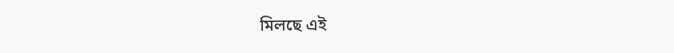মিলছে এই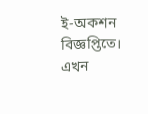ই-অকশন বিজ্ঞপ্তিতে। এখন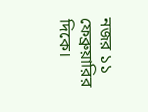নজর ১১ ফেব্রুয়ারির দিকে।